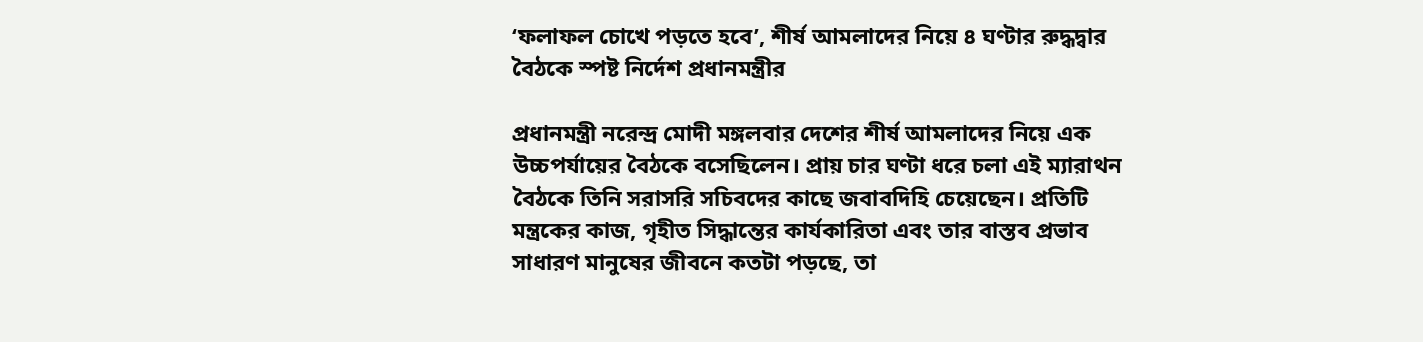‘ফলাফল চোখে পড়তে হবে’, শীর্ষ আমলাদের নিয়ে ৪ ঘণ্টার রুদ্ধদ্বার বৈঠকে স্পষ্ট নির্দেশ প্রধানমন্ত্রীর

প্রধানমন্ত্রী নরেন্দ্র মোদী মঙ্গলবার দেশের শীর্ষ আমলাদের নিয়ে এক উচ্চপর্যায়ের বৈঠকে বসেছিলেন। প্রায় চার ঘণ্টা ধরে চলা এই ম্যারাথন বৈঠকে তিনি সরাসরি সচিবদের কাছে জবাবদিহি চেয়েছেন। প্রতিটি মন্ত্রকের কাজ, গৃহীত সিদ্ধান্তের কার্যকারিতা এবং তার বাস্তব প্রভাব সাধারণ মানুষের জীবনে কতটা পড়ছে, তা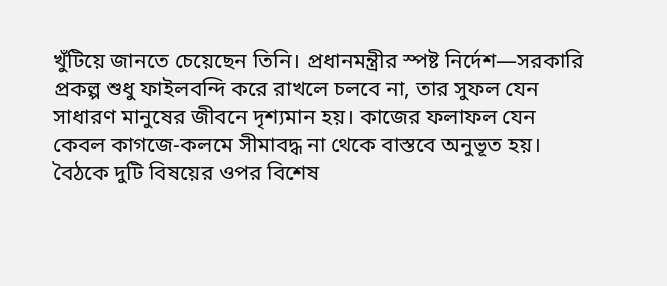খুঁটিয়ে জানতে চেয়েছেন তিনি। প্রধানমন্ত্রীর স্পষ্ট নির্দেশ—সরকারি প্রকল্প শুধু ফাইলবন্দি করে রাখলে চলবে না, তার সুফল যেন সাধারণ মানুষের জীবনে দৃশ্যমান হয়। কাজের ফলাফল যেন কেবল কাগজে-কলমে সীমাবদ্ধ না থেকে বাস্তবে অনুভূত হয়।
বৈঠকে দুটি বিষয়ের ওপর বিশেষ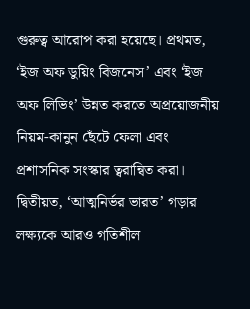গুরুত্ব আরোপ করা হয়েছে। প্রথমত, ‘ইজ অফ ডুয়িং বিজনেস’ এবং ‘ইজ অফ লিভিং’ উন্নত করতে অপ্রয়োজনীয় নিয়ম-কানুন ছেঁটে ফেলা এবং প্রশাসনিক সংস্কার ত্বরান্বিত করা। দ্বিতীয়ত, ‘আত্মনির্ভর ভারত’ গড়ার লক্ষ্যকে আরও গতিশীল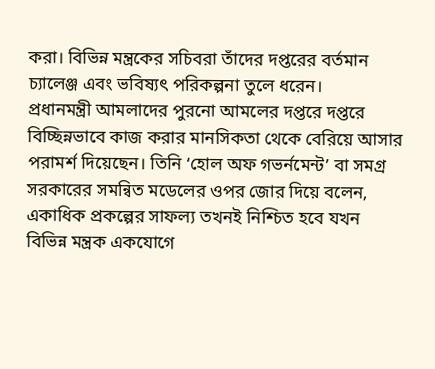করা। বিভিন্ন মন্ত্রকের সচিবরা তাঁদের দপ্তরের বর্তমান চ্যালেঞ্জ এবং ভবিষ্যৎ পরিকল্পনা তুলে ধরেন।
প্রধানমন্ত্রী আমলাদের পুরনো আমলের দপ্তরে দপ্তরে বিচ্ছিন্নভাবে কাজ করার মানসিকতা থেকে বেরিয়ে আসার পরামর্শ দিয়েছেন। তিনি ‘হোল অফ গভর্নমেন্ট’ বা সমগ্র সরকারের সমন্বিত মডেলের ওপর জোর দিয়ে বলেন, একাধিক প্রকল্পের সাফল্য তখনই নিশ্চিত হবে যখন বিভিন্ন মন্ত্রক একযোগে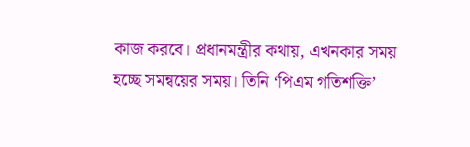কাজ করবে। প্রধানমন্ত্রীর কথায়, এখনকার সময় হচ্ছে সমন্বয়ের সময়। তিনি ‘পিএম গতিশক্তি’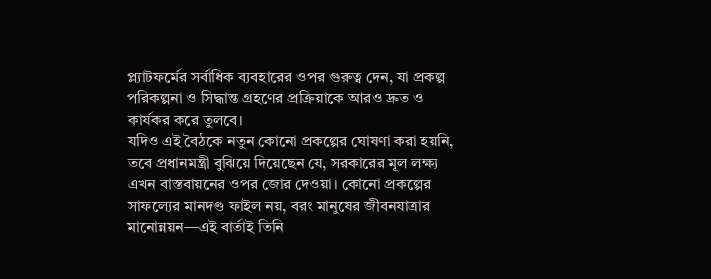প্ল্যাটফর্মের সর্বাধিক ব্যবহারের ওপর গুরুত্ব দেন, যা প্রকল্প পরিকল্পনা ও সিদ্ধান্ত গ্রহণের প্রক্রিয়াকে আরও দ্রুত ও কার্যকর করে তুলবে।
যদিও এই বৈঠকে নতুন কোনো প্রকল্পের ঘোষণা করা হয়নি, তবে প্রধানমন্ত্রী বুঝিয়ে দিয়েছেন যে, সরকারের মূল লক্ষ্য এখন বাস্তবায়নের ওপর জোর দেওয়া। কোনো প্রকল্পের সাফল্যের মানদণ্ড ফাইল নয়, বরং মানুষের জীবনযাত্রার মানোন্নয়ন—এই বার্তাই তিনি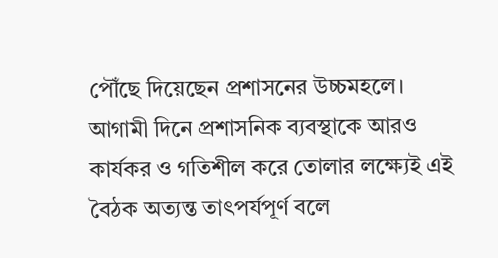পৌঁছে দিয়েছেন প্রশাসনের উচ্চমহলে। আগামী দিনে প্রশাসনিক ব্যবস্থাকে আরও কার্যকর ও গতিশীল করে তোলার লক্ষ্যেই এই বৈঠক অত্যন্ত তাৎপর্যপূর্ণ বলে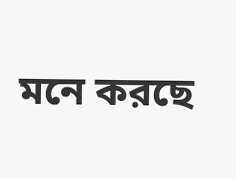মনে করছে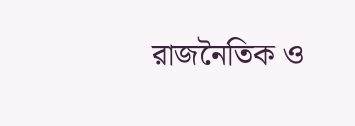রাজনৈতিক ও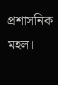প্রশাসনিক মহল।